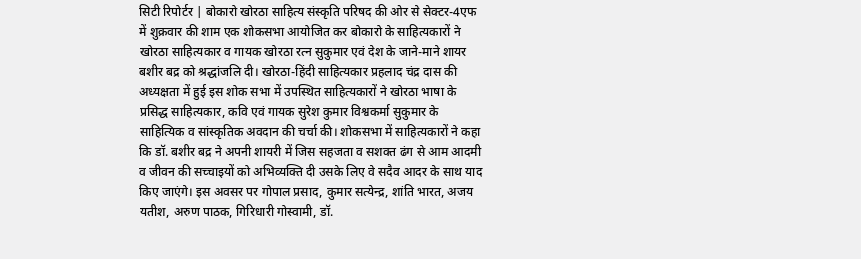सिटी रिपोर्टर | बोकारो खोरठा साहित्य संस्कृति परिषद की ओर से सेक्टर-4एफ में शुक्रवार की शाम एक शोकसभा आयोजित कर बोकारो के साहित्यकारों ने खोरठा साहित्यकार व गायक खोरठा रत्न सुकुमार एवं देश के जाने-माने शायर बशीर बद्र को श्रद्धांजलि दी। खोरठा-हिंदी साहित्यकार प्रहलाद चंद्र दास की अध्यक्षता में हुई इस शोक सभा में उपस्थित साहित्यकारों ने खोरठा भाषा के प्रसिद्ध साहित्यकार, कवि एवं गायक सुरेश कुमार विश्वकर्मा सुकुमार के साहित्यिक व सांस्कृतिक अवदान की चर्चा की। शोकसभा में साहित्यकारों ने कहा कि डॉ. बशीर बद्र ने अपनी शायरी में जिस सहजता व सशक्त ढंग से आम आदमी व जीवन की सच्चाइयों को अभिव्यक्ति दी उसके लिए वे सदैव आदर के साथ याद किए जाएंगे। इस अवसर पर गोपाल प्रसाद, कुमार सत्येन्द्र, शांति भारत, अजय यतीश, अरुण पाठक, गिरिधारी गोस्वामी, डॉ.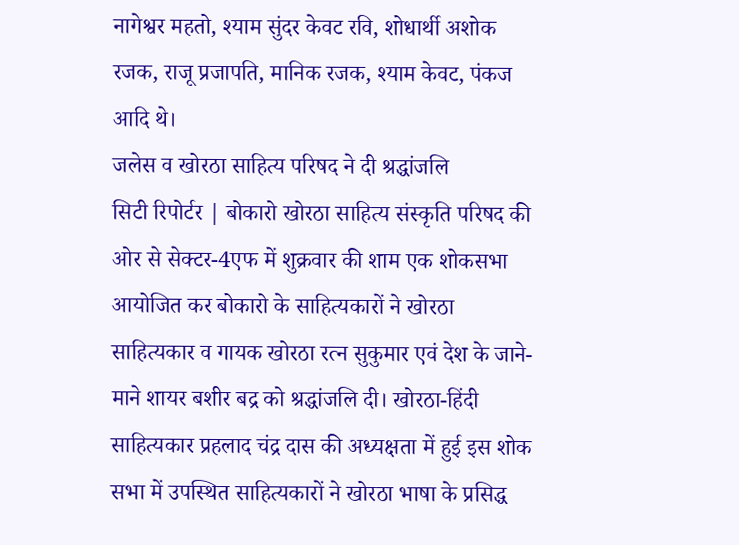नागेश्वर महतो, श्याम सुंदर केवट रवि, शोधार्थी अशोक रजक, राजू प्रजापति, मानिक रजक, श्याम केवट, पंकज आदि थे।
जलेस व खोरठा साहित्य परिषद ने दी श्रद्धांजलि
सिटी रिपोर्टर | बोकारो खोरठा साहित्य संस्कृति परिषद की ओर से सेक्टर-4एफ में शुक्रवार की शाम एक शोकसभा आयोजित कर बोकारो के साहित्यकारों ने खोरठा साहित्यकार व गायक खोरठा रत्न सुकुमार एवं देश के जाने-माने शायर बशीर बद्र को श्रद्धांजलि दी। खोरठा-हिंदी साहित्यकार प्रहलाद चंद्र दास की अध्यक्षता में हुई इस शोक सभा में उपस्थित साहित्यकारों ने खोरठा भाषा के प्रसिद्ध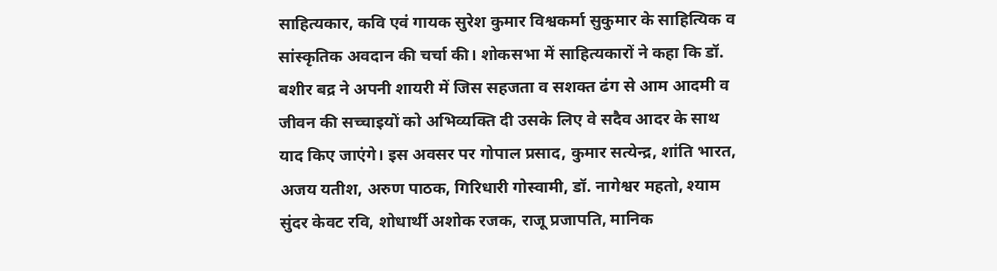साहित्यकार, कवि एवं गायक सुरेश कुमार विश्वकर्मा सुकुमार के साहित्यिक व सांस्कृतिक अवदान की चर्चा की। शोकसभा में साहित्यकारों ने कहा कि डॉ. बशीर बद्र ने अपनी शायरी में जिस सहजता व सशक्त ढंग से आम आदमी व जीवन की सच्चाइयों को अभिव्यक्ति दी उसके लिए वे सदैव आदर के साथ याद किए जाएंगे। इस अवसर पर गोपाल प्रसाद, कुमार सत्येन्द्र, शांति भारत, अजय यतीश, अरुण पाठक, गिरिधारी गोस्वामी, डॉ. नागेश्वर महतो, श्याम सुंदर केवट रवि, शोधार्थी अशोक रजक, राजू प्रजापति, मानिक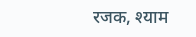रजक, श्याम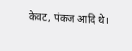केवट, पंकज आदि थे।